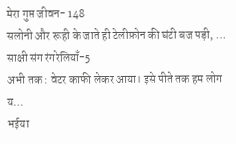मेरा गुप्त जीवन- 148
सलोनी और रूही के जाते ही टेलीफ़ोन की घंटी बज पड़ी, …
साक्षी संग रंगरेलियाँ-5
अभी तक : वेटर काफी लेकर आया। इसे पीते तक हम लोग य…
भईया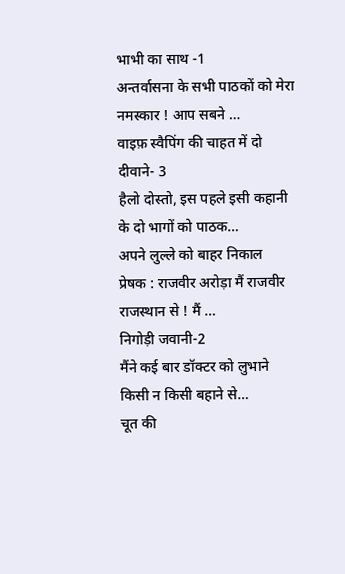भाभी का साथ -1
अन्तर्वासना के सभी पाठकों को मेरा नमस्कार ! आप सबने …
वाइफ़ स्वैपिंग की चाहत में दो दीवाने- 3
हैलो दोस्तो, इस पहले इसी कहानी के दो भागों को पाठक…
अपने लुल्ले को बाहर निकाल
प्रेषक : राजवीर अरोड़ा मैं राजवीर राजस्थान से ! मैं …
निगोड़ी जवानी-2
मैंने कई बार डॉक्टर को लुभाने किसी न किसी बहाने से…
चूत की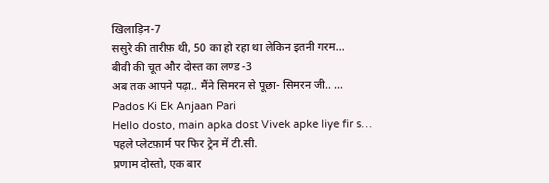खिलाड़िन-7
ससुरे की तारीफ़ थी, 50 का हो रहा था लेकिन इतनी गरम…
बीवी की चूत और दोस्त का लण्ड -3
अब तक आपने पढ़ा.. मैंने सिमरन से पूछा- सिमरन जी.. …
Pados Ki Ek Anjaan Pari
Hello dosto, main apka dost Vivek apke liye fir s…
पहले प्लेटफ़ार्म पर फिर ट्रेन में टी.सी.
प्रणाम दोस्तो, एक बार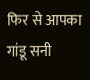फिर से आपका गांडू सनी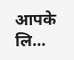आपके लि…